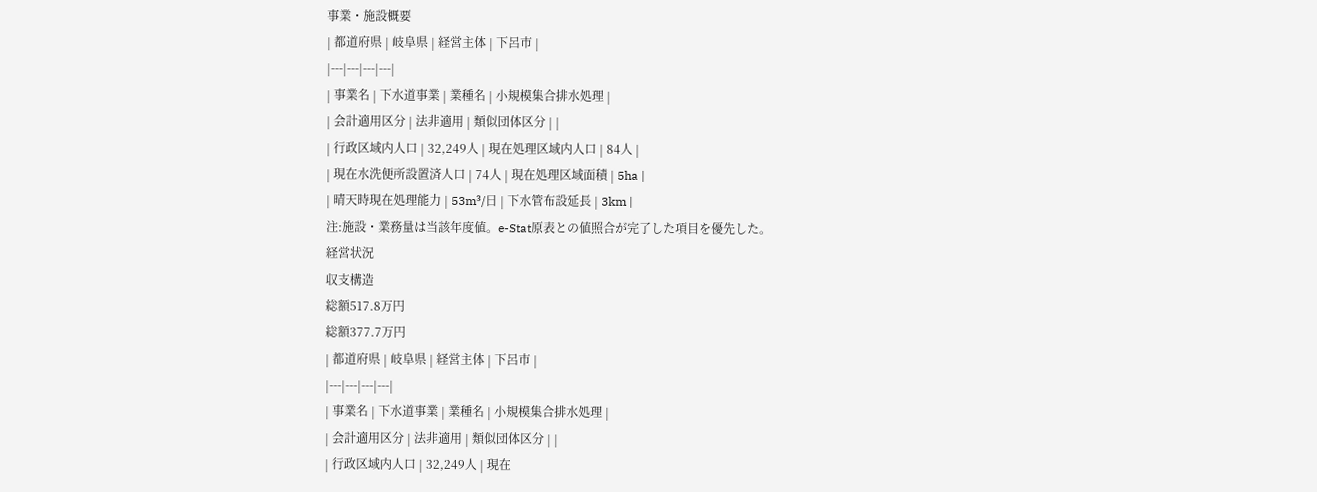事業・施設概要
| 都道府県 | 岐阜県 | 経営主体 | 下呂市 |
|---|---|---|---|
| 事業名 | 下水道事業 | 業種名 | 小規模集合排水処理 |
| 会計適用区分 | 法非適用 | 類似団体区分 | |
| 行政区域内人口 | 32,249人 | 現在処理区域内人口 | 84人 |
| 現在水洗便所設置済人口 | 74人 | 現在処理区域面積 | 5ha |
| 晴天時現在処理能力 | 53m³/日 | 下水管布設延長 | 3km |
注:施設・業務量は当該年度値。e-Stat原表との値照合が完了した項目を優先した。
経営状況
収支構造
総額517.8万円
総額377.7万円
| 都道府県 | 岐阜県 | 経営主体 | 下呂市 |
|---|---|---|---|
| 事業名 | 下水道事業 | 業種名 | 小規模集合排水処理 |
| 会計適用区分 | 法非適用 | 類似団体区分 | |
| 行政区域内人口 | 32,249人 | 現在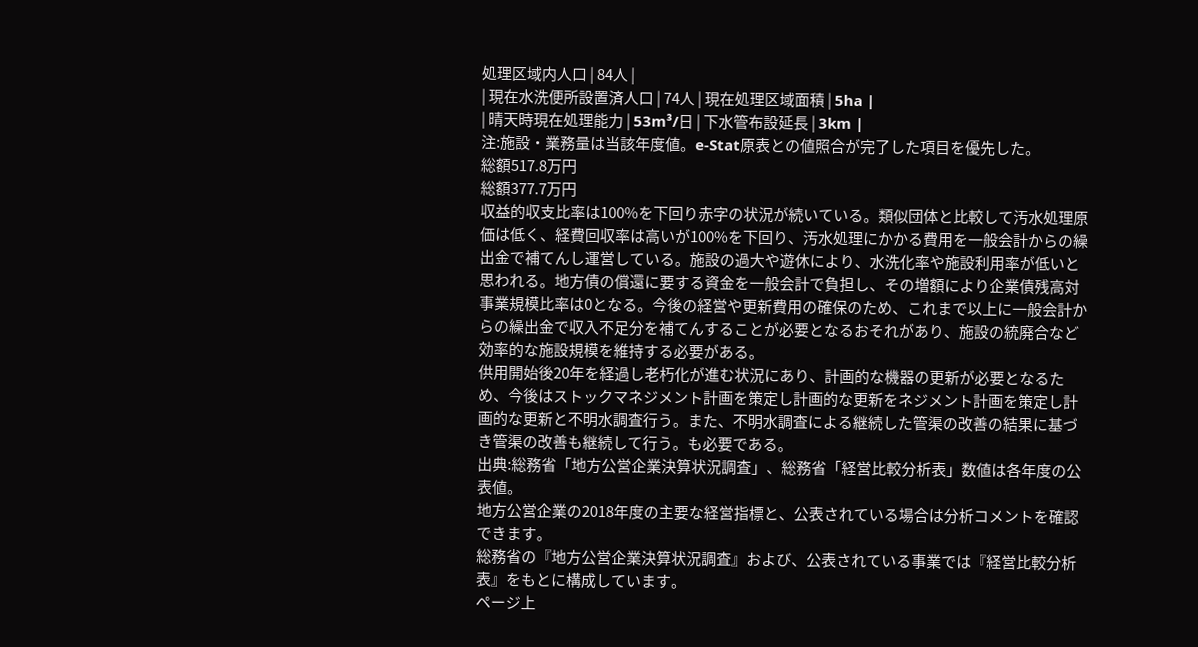処理区域内人口 | 84人 |
| 現在水洗便所設置済人口 | 74人 | 現在処理区域面積 | 5ha |
| 晴天時現在処理能力 | 53m³/日 | 下水管布設延長 | 3km |
注:施設・業務量は当該年度値。e-Stat原表との値照合が完了した項目を優先した。
総額517.8万円
総額377.7万円
収益的収支比率は100%を下回り赤字の状況が続いている。類似団体と比較して汚水処理原価は低く、経費回収率は高いが100%を下回り、汚水処理にかかる費用を一般会計からの繰出金で補てんし運営している。施設の過大や遊休により、水洗化率や施設利用率が低いと思われる。地方債の償還に要する資金を一般会計で負担し、その増額により企業債残高対事業規模比率は0となる。今後の経営や更新費用の確保のため、これまで以上に一般会計からの繰出金で収入不足分を補てんすることが必要となるおそれがあり、施設の統廃合など効率的な施設規模を維持する必要がある。
供用開始後20年を経過し老朽化が進む状況にあり、計画的な機器の更新が必要となるため、今後はストックマネジメント計画を策定し計画的な更新をネジメント計画を策定し計画的な更新と不明水調査行う。また、不明水調査による継続した管渠の改善の結果に基づき管渠の改善も継続して行う。も必要である。
出典:総務省「地方公営企業決算状況調査」、総務省「経営比較分析表」数値は各年度の公表値。
地方公営企業の2018年度の主要な経営指標と、公表されている場合は分析コメントを確認できます。
総務省の『地方公営企業決算状況調査』および、公表されている事業では『経営比較分析表』をもとに構成しています。
ページ上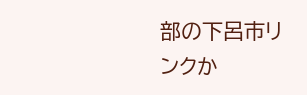部の下呂市リンクか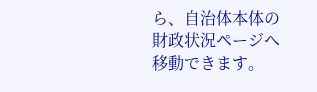ら、自治体本体の財政状況ページへ移動できます。